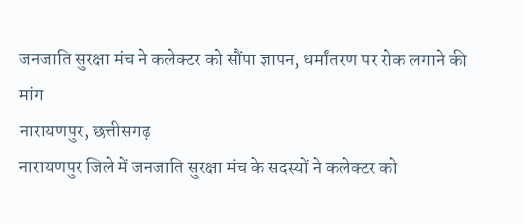जनजाति सुरक्षा मंच ने कलेक्टर को सौंपा ज्ञापन, धर्मांतरण पर रोक लगाने की मांग
नारायणपुर, छत्तीसगढ़
नारायणपुर जिले में जनजाति सुरक्षा मंच के सदस्यों ने कलेक्टर को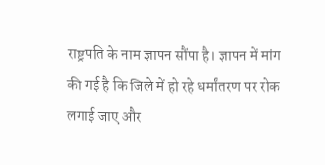राष्ट्रपति के नाम ज्ञापन सौंपा है। ज्ञापन में मांग की गई है कि जिले में हो रहे धर्मांतरण पर रोक लगाई जाए और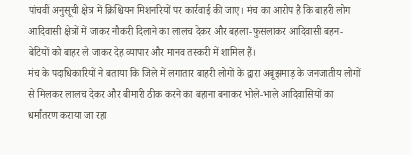पांचवीं अनुसूची क्षेत्र में क्रिश्चियन मिशनरियों पर कार्रवाई की जाए। मंच का आरोप है कि बाहरी लोग आदिवासी क्षेत्रों में जाकर नौकरी दिलाने का लालच देकर और बहला-फुसलाकर आदिवासी बहन-बेटियों को बाहर ले जाकर देह व्यापार और मानव तस्करी में शामिल हैं।
मंच के पदाधिकारियों ने बताया कि जिले में लगातार बाहरी लोगों के द्वारा अबूझमाड़ के जनजातीय लोगों से मिलकर लालच देकर और बीमारी ठीक करने का बहाना बनाकर भोले-भाले आदिवासियों का धर्मांतरण कराया जा रहा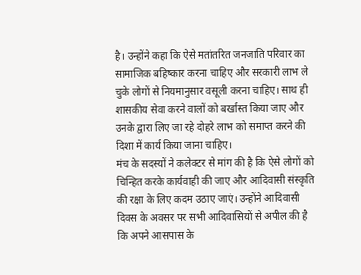है। उन्होंने कहा कि ऐसे मतांतरित जनजाति परिवार का सामाजिक बहिष्कार करना चाहिए और सरकारी लाभ ले चुके लोगों से नियमानुसार वसूली करना चाहिए। साथ ही शासकीय सेवा करने वालों को बर्खास्त किया जाए और उनके द्वारा लिए जा रहे दोहरे लाभ को समाप्त करने की दिशा में कार्य किया जाना चाहिए।
मंच के सदस्यों ने कलेक्टर से मांग की है कि ऐसे लोगों को चिन्हित करके कार्यवाही की जाए और आदिवासी संस्कृति की रक्षा के लिए कदम उठाए जाएं। उन्होंने आदिवासी दिवस के अवसर पर सभी आदिवासियों से अपील की है कि अपने आसपास के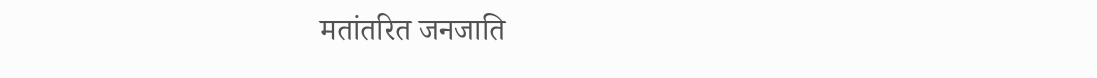मतांतरित जनजाति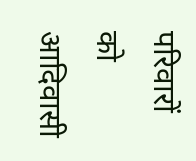परिवारों को आदिवासी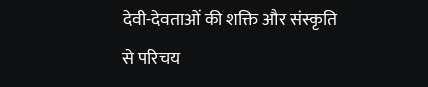देवी-देवताओं की शक्ति और संस्कृति से परिचय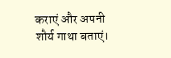कराएं और अपनी शौर्य गाथा बताएं।